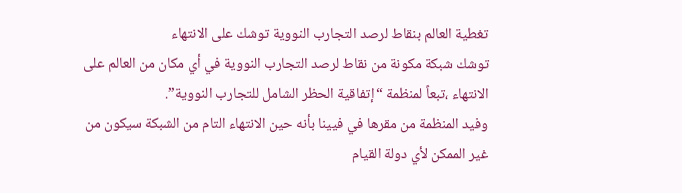تغطية العالم بنقاط لرصد التجارب النووية توشك على الانتهاء
توشك شبكة مكونة من نقاط لرصد التجارب النووية في أي مكان من العالم على الانتهاء ،تبعاً لمنظمة “إتفاقية الحظر الشامل للتجارب النووية”.
وفيد المنظمة من مقرها في فيينا بأنه حين الانتهاء التام من الشبكة سيكون من غير الممكن لأي دولة القيام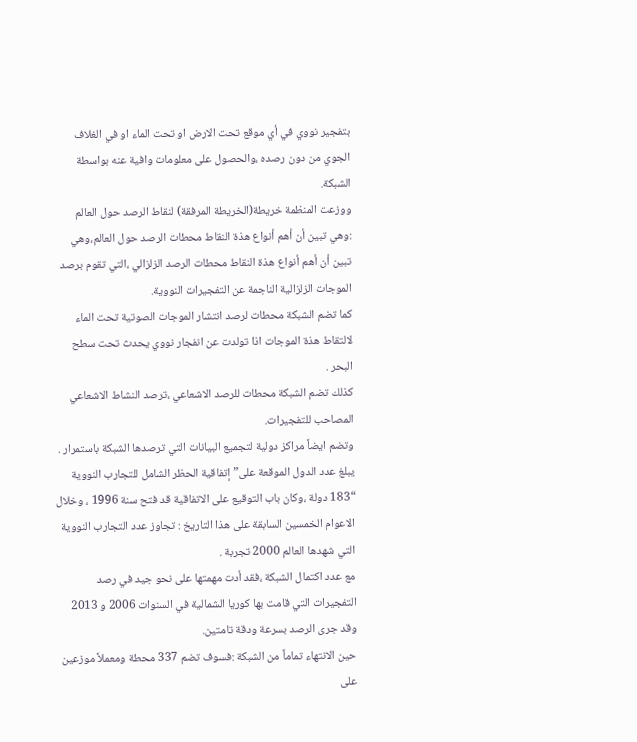بتفجير نووي في أي موقع تحت الارض او تحت الماء او في الغلاف الجوي من دون رصده ،والحصول على معلومات وافية عنه بواسطة الشبكة.
ووزعت المنظمة خريطة(الخريطة المرفقة) لنقاط الرصد حول العالم :وهي تبين أن أهم أنواع هذة النقاط محطات الرصد حول العالم،وهي تبين أن أهم أنواع هذة النقاط محطات الرصد الزلزالي ،التي تقوم برصد الموجات الزلزالية الناجمة عن التفجيرات النووية.
كما تضم الشبكة محطات لرصد انتشار الموجات الصوتية تحت الماء لالتقاط هذة الموجات اذا تولدت عن انفجار نووي يحدث تحت سطح البحر .
كذلك تضم الشبكة محطات للرصد الاشعاعي ،ترصد النشاط الاشعاعي المصاحب للتفجيرات.
وتضم ايضاً مراكز دولية لتجميع البيانات التي ترصدها الشبكة باستمرار .
يبلغ عدد الدول الموقعة على”إتفاقية الحظر الشامل للتجارب النووية “183 دولة ،وكان باب التوقيع على الاتفاقية قد فتح سنة 1996 ، وخلال الاعوام الخمسين السابقة على هذا التاريخ : تجاوز عدد التجارب النووية التي شهدها العالم 2000 تجربة .
مع عدد اكتمال الشبكة ،فقد أدت مهمتها على نحو جيد في رصد التفجيرات التي قامت بها كوريا الشمالية في السنوات 2006 و 2013 وقد جرى الرصد بسرعة ودقة تامتين.
حين الانتهاء تماماً من الشبكة :فسوف تضم 337 محطة ومعملاً موزعين على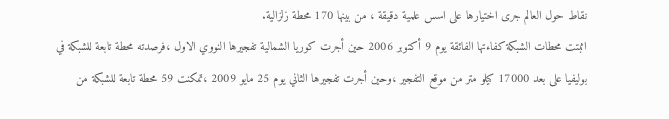نقاط حول العالم جرى اختيارها على اسس علمية دقيقة ، من بينها 170 محطة زلزالية.
اثبتت محطات الشبكة كفاءتها الفائقة يوم 9 أكتوبر 2006 حين أجرت كوريا الشمالية تفجيرها النووي الاول ،فرصدته محطة تابعة للشبكة في بوليفيا على بعد 17000 كيلو متر من موقع التفجير ،وحين أجرت تفجيرها الثاني يوم 25 مايو 2009 ،تمكنت 59 محطة تابعة للشبكة من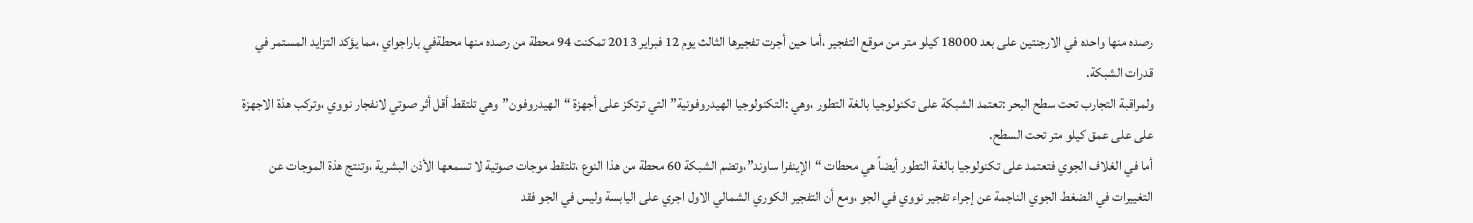رصده منها واحده في الارجنتين على بعد 18000 كيلو متر من موقع التفجير ،أما حين أجرت تفجيرها الثالث يوم 12 فبراير 2013 تمكنت 94 محطة من رصده منها محطةفي باراجواي ،مما يؤكد التزايد المستمر في قدرات الشبكة.
ولمراقبة التجارب تحت سطح البحر :تعتمد الشبكة على تكنولوجيا بالغة التطور ،وهي :التكنولوجيا الهيدروفونية”التي ترتكز على أجهزة “الهيدروفون”وهي تلتقط أقل أثر صوتي لانفجار نووي ،وتركب هذة الاجهزة على على عمق كيلو متر تحت السطح.
أما في الغلاف الجوي فتعتمد على تكنولوجيا بالغة التطور أيضاً هي محطات “الإينفرا ساوند”،وتضم الشبكة 60 محطة من هذا النوع ،تلتقط موجات صوتية لا تسمعها الأذن البشرية ،وتنتج هذة الموجات عن التغييرات في الضغط الجوي الناجمة عن إجراء تفجير نووي في الجو ،ومع أن التفجير الكوري الشمالي الاول اجري على اليابسة وليس في الجو فقد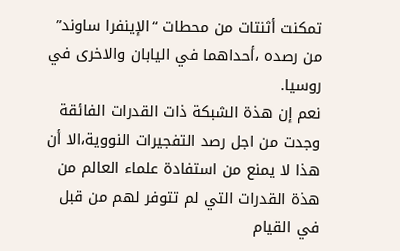تمكنت أثنتات من محطات “الإينفرا ساوند” من رصده ،أحداهما في اليابان والاخرى في روسيا.
نعم إن هذة الشبكة ذات القدرات الفائقة وجدت من اجل رصد التفجيرات النووية،الا أن هذا لا يمنع من استفادة علماء العالم من هذة القدرات التي لم تتوفر لهم من قبل في القيام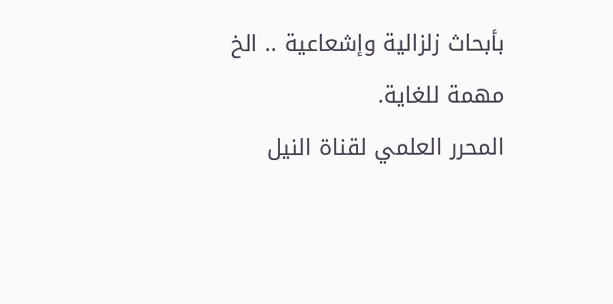بأبحاث زلزالية وإشعاعية .. الخ مهمة للغاية.
المحرر العلمي لقناة النيل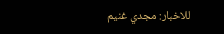للاخبار: مجدي غنيم